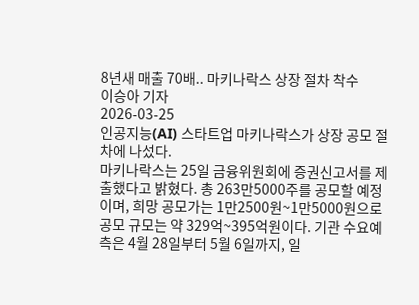8년새 매출 70배.. 마키나락스 상장 절차 착수
이승아 기자
2026-03-25
인공지능(AI) 스타트업 마키나락스가 상장 공모 절차에 나섰다.
마키나락스는 25일 금융위원회에 증권신고서를 제출했다고 밝혔다. 총 263만5000주를 공모할 예정이며, 희망 공모가는 1만2500원~1만5000원으로 공모 규모는 약 329억~395억원이다. 기관 수요예측은 4월 28일부터 5월 6일까지, 일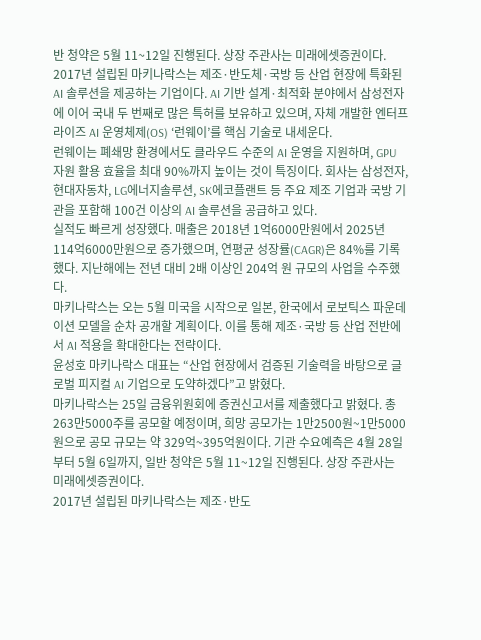반 청약은 5월 11~12일 진행된다. 상장 주관사는 미래에셋증권이다.
2017년 설립된 마키나락스는 제조·반도체·국방 등 산업 현장에 특화된 AI 솔루션을 제공하는 기업이다. AI 기반 설계·최적화 분야에서 삼성전자에 이어 국내 두 번째로 많은 특허를 보유하고 있으며, 자체 개발한 엔터프라이즈 AI 운영체제(OS) ‘런웨이’를 핵심 기술로 내세운다.
런웨이는 폐쇄망 환경에서도 클라우드 수준의 AI 운영을 지원하며, GPU 자원 활용 효율을 최대 90%까지 높이는 것이 특징이다. 회사는 삼성전자, 현대자동차, LG에너지솔루션, SK에코플랜트 등 주요 제조 기업과 국방 기관을 포함해 100건 이상의 AI 솔루션을 공급하고 있다.
실적도 빠르게 성장했다. 매출은 2018년 1억6000만원에서 2025년 114억6000만원으로 증가했으며, 연평균 성장률(CAGR)은 84%를 기록했다. 지난해에는 전년 대비 2배 이상인 204억 원 규모의 사업을 수주했다.
마키나락스는 오는 5월 미국을 시작으로 일본, 한국에서 로보틱스 파운데이션 모델을 순차 공개할 계획이다. 이를 통해 제조·국방 등 산업 전반에서 AI 적용을 확대한다는 전략이다.
윤성호 마키나락스 대표는 “산업 현장에서 검증된 기술력을 바탕으로 글로벌 피지컬 AI 기업으로 도약하겠다”고 밝혔다.
마키나락스는 25일 금융위원회에 증권신고서를 제출했다고 밝혔다. 총 263만5000주를 공모할 예정이며, 희망 공모가는 1만2500원~1만5000원으로 공모 규모는 약 329억~395억원이다. 기관 수요예측은 4월 28일부터 5월 6일까지, 일반 청약은 5월 11~12일 진행된다. 상장 주관사는 미래에셋증권이다.
2017년 설립된 마키나락스는 제조·반도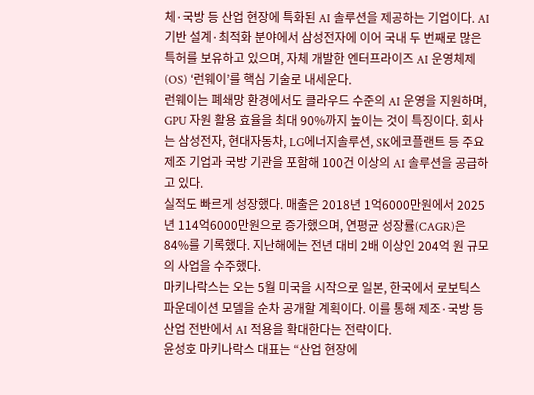체·국방 등 산업 현장에 특화된 AI 솔루션을 제공하는 기업이다. AI 기반 설계·최적화 분야에서 삼성전자에 이어 국내 두 번째로 많은 특허를 보유하고 있으며, 자체 개발한 엔터프라이즈 AI 운영체제(OS) ‘런웨이’를 핵심 기술로 내세운다.
런웨이는 폐쇄망 환경에서도 클라우드 수준의 AI 운영을 지원하며, GPU 자원 활용 효율을 최대 90%까지 높이는 것이 특징이다. 회사는 삼성전자, 현대자동차, LG에너지솔루션, SK에코플랜트 등 주요 제조 기업과 국방 기관을 포함해 100건 이상의 AI 솔루션을 공급하고 있다.
실적도 빠르게 성장했다. 매출은 2018년 1억6000만원에서 2025년 114억6000만원으로 증가했으며, 연평균 성장률(CAGR)은 84%를 기록했다. 지난해에는 전년 대비 2배 이상인 204억 원 규모의 사업을 수주했다.
마키나락스는 오는 5월 미국을 시작으로 일본, 한국에서 로보틱스 파운데이션 모델을 순차 공개할 계획이다. 이를 통해 제조·국방 등 산업 전반에서 AI 적용을 확대한다는 전략이다.
윤성호 마키나락스 대표는 “산업 현장에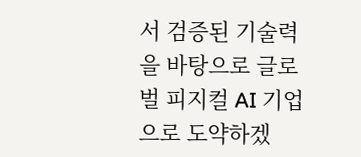서 검증된 기술력을 바탕으로 글로벌 피지컬 AI 기업으로 도약하겠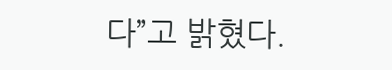다”고 밝혔다.